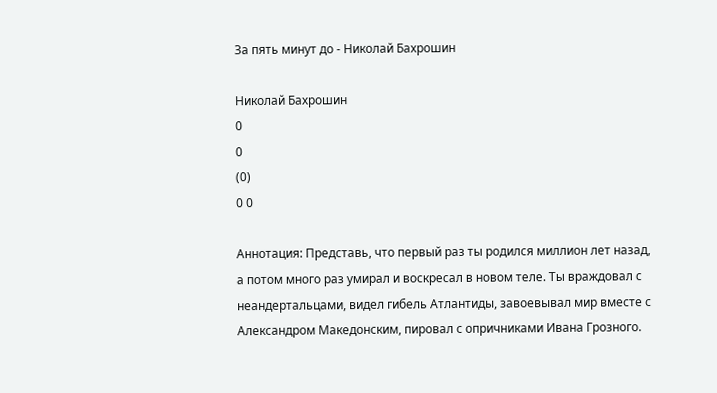За пять минут до - Николай Бахрошин

Николай Бахрошин
0
0
(0)
0 0

Аннотация: Представь, что первый раз ты родился миллион лет назад, а потом много раз умирал и воскресал в новом теле. Ты враждовал с неандертальцами, видел гибель Атлантиды, завоевывал мир вместе с Александром Македонским, пировал с опричниками Ивана Грозного.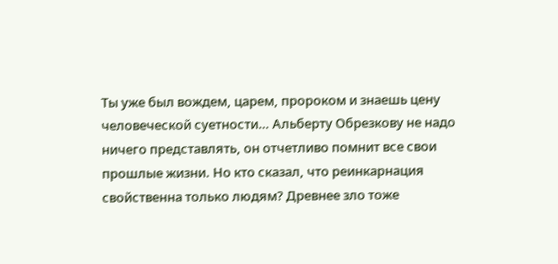Ты уже был вождем, царем, пророком и знаешь цену человеческой суетности… Альберту Обрезкову не надо ничего представлять, он отчетливо помнит все свои прошлые жизни. Но кто сказал, что реинкарнация свойственна только людям? Древнее зло тоже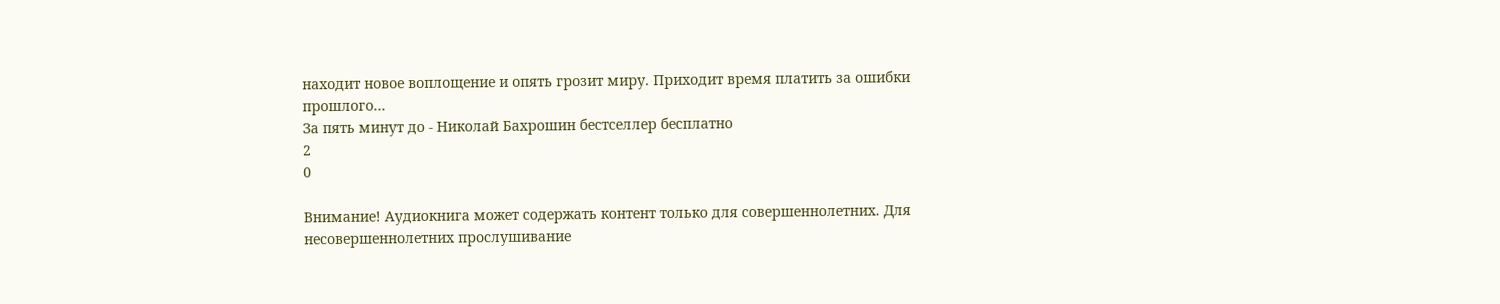находит новое воплощение и опять грозит миру. Приходит время платить за ошибки прошлого…
За пять минут до - Николай Бахрошин бестселлер бесплатно
2
0

Внимание! Аудиокнига может содержать контент только для совершеннолетних. Для несовершеннолетних прослушивание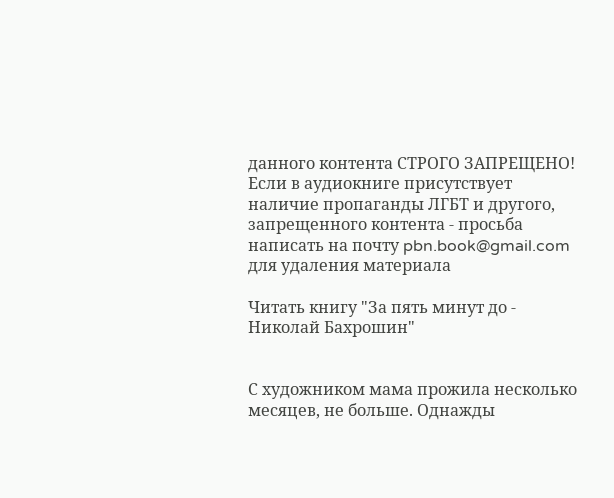данного контента СТРОГО ЗАПРЕЩЕНО! Если в аудиокниге присутствует наличие пропаганды ЛГБТ и другого, запрещенного контента - просьба написать на почту pbn.book@gmail.com для удаления материала

Читать книгу "За пять минут до - Николай Бахрошин"


С художником мама прожила несколько месяцев, не больше. Однажды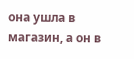она ушла в магазин, а он в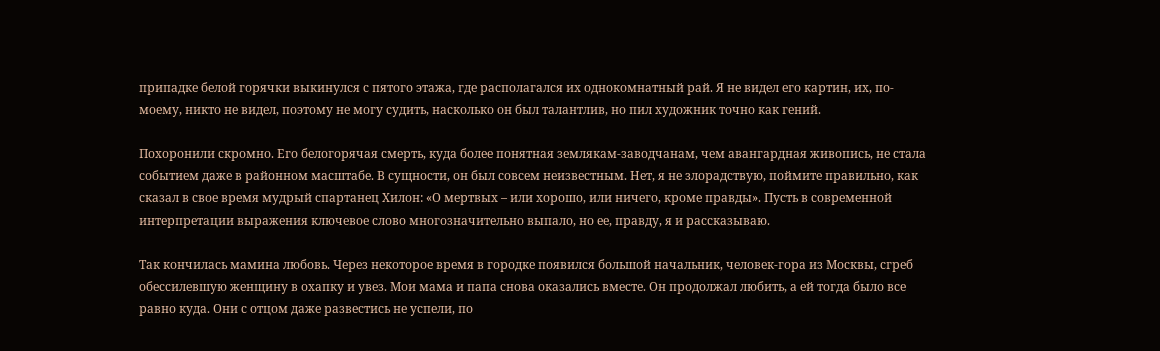припадке белой горячки выкинулся с пятого этажа, где располагался их однокомнатный рай. Я не видел его картин, их, по-моему, никто не видел, поэтому не могу судить, насколько он был талантлив, но пил художник точно как гений.

Похоронили скромно. Его белогорячая смерть, куда более понятная землякам-заводчанам, чем авангардная живопись, не стала событием даже в районном масштабе. В сущности, он был совсем неизвестным. Нет, я не злорадствую, поймите правильно, как сказал в свое время мудрый спартанец Хилон: «О мертвых – или хорошо, или ничего, кроме правды». Пусть в современной интерпретации выражения ключевое слово многозначительно выпало, но ее, правду, я и рассказываю.

Так кончилась мамина любовь. Через некоторое время в городке появился большой начальник, человек-гора из Москвы, сгреб обессилевшую женщину в охапку и увез. Мои мама и папа снова оказались вместе. Он продолжал любить, а ей тогда было все равно куда. Они с отцом даже развестись не успели, по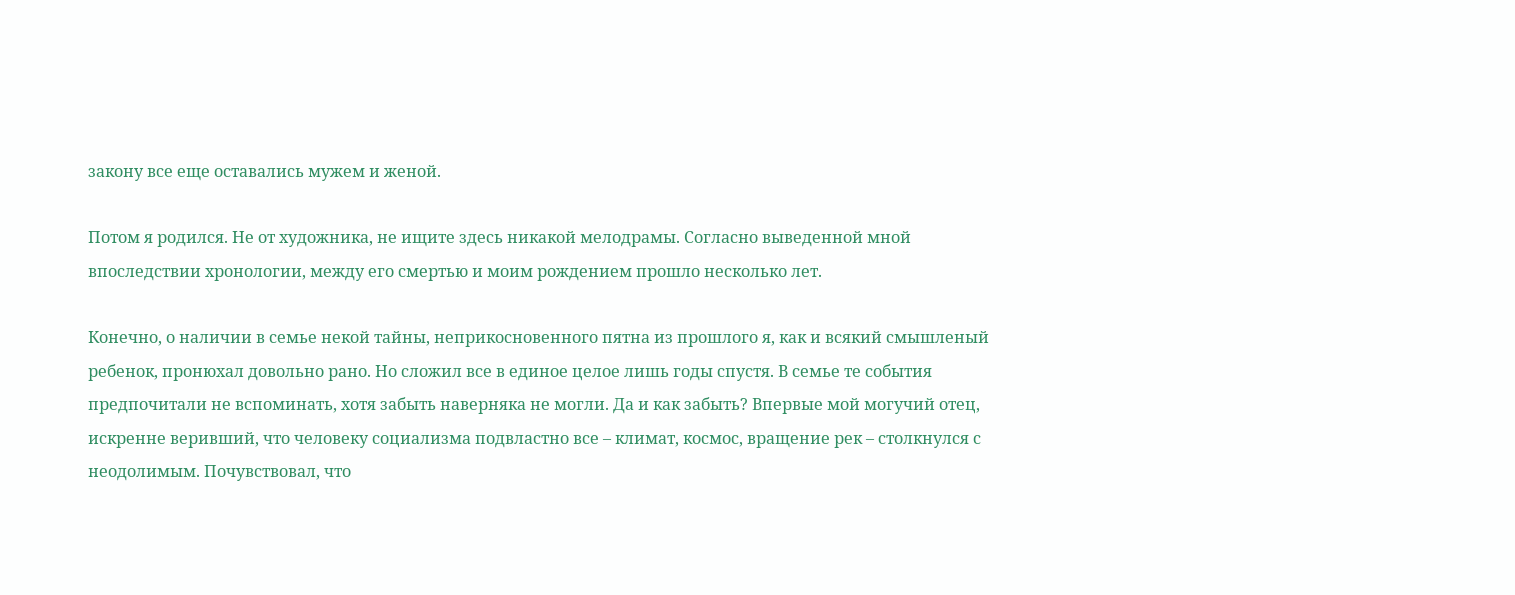закону все еще оставались мужем и женой.

Потом я родился. Не от художника, не ищите здесь никакой мелодрамы. Согласно выведенной мной впоследствии хронологии, между его смертью и моим рождением прошло несколько лет.

Конечно, о наличии в семье некой тайны, неприкосновенного пятна из прошлого я, как и всякий смышленый ребенок, пронюхал довольно рано. Но сложил все в единое целое лишь годы спустя. В семье те события предпочитали не вспоминать, хотя забыть наверняка не могли. Да и как забыть? Впервые мой могучий отец, искренне веривший, что человеку социализма подвластно все – климат, космос, вращение рек – столкнулся с неодолимым. Почувствовал, что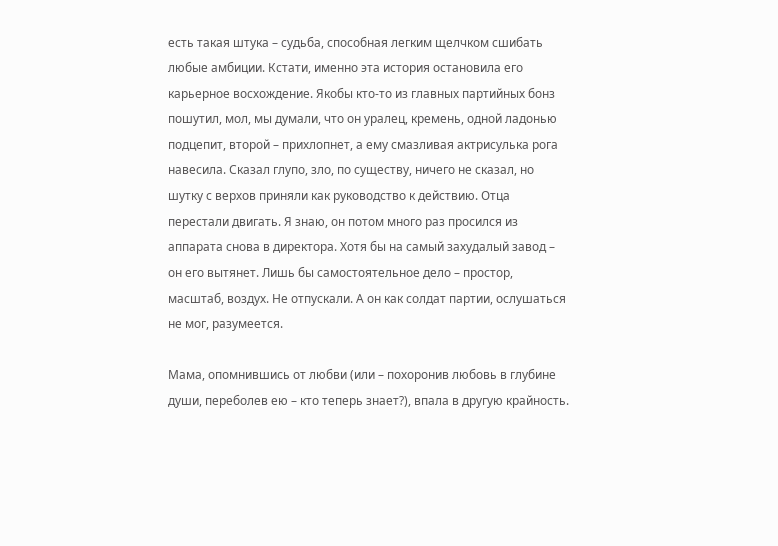есть такая штука – судьба, способная легким щелчком сшибать любые амбиции. Кстати, именно эта история остановила его карьерное восхождение. Якобы кто-то из главных партийных бонз пошутил, мол, мы думали, что он уралец, кремень, одной ладонью подцепит, второй – прихлопнет, а ему смазливая актрисулька рога навесила. Сказал глупо, зло, по существу, ничего не сказал, но шутку с верхов приняли как руководство к действию. Отца перестали двигать. Я знаю, он потом много раз просился из аппарата снова в директора. Хотя бы на самый захудалый завод – он его вытянет. Лишь бы самостоятельное дело – простор, масштаб, воздух. Не отпускали. А он как солдат партии, ослушаться не мог, разумеется.

Мама, опомнившись от любви (или – похоронив любовь в глубине души, переболев ею – кто теперь знает?), впала в другую крайность.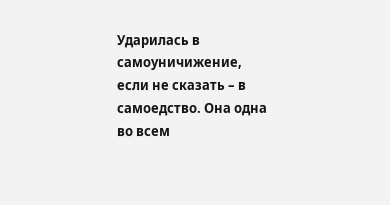Ударилась в самоуничижение, если не сказать – в самоедство. Она одна во всем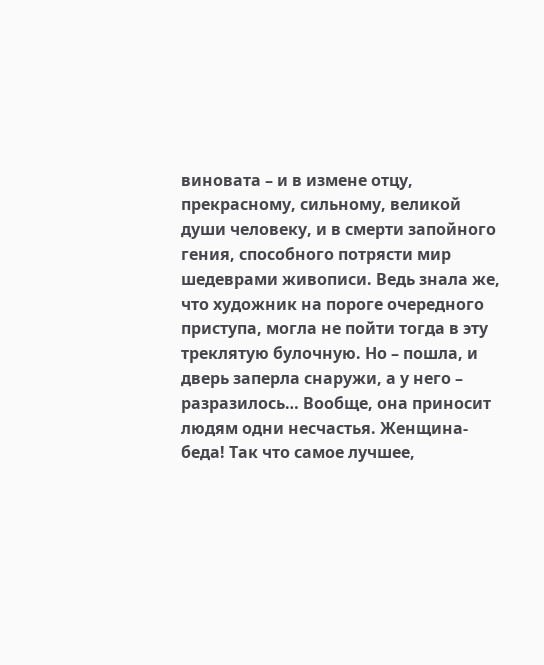виновата – и в измене отцу, прекрасному, сильному, великой души человеку, и в смерти запойного гения, способного потрясти мир шедеврами живописи. Ведь знала же, что художник на пороге очередного приступа, могла не пойти тогда в эту треклятую булочную. Но – пошла, и дверь заперла снаружи, а у него – разразилось… Вообще, она приносит людям одни несчастья. Женщина-беда! Так что самое лучшее,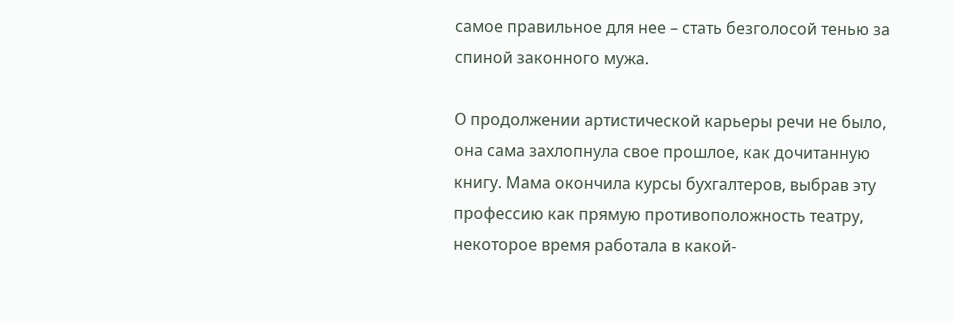самое правильное для нее – стать безголосой тенью за спиной законного мужа.

О продолжении артистической карьеры речи не было, она сама захлопнула свое прошлое, как дочитанную книгу. Мама окончила курсы бухгалтеров, выбрав эту профессию как прямую противоположность театру, некоторое время работала в какой-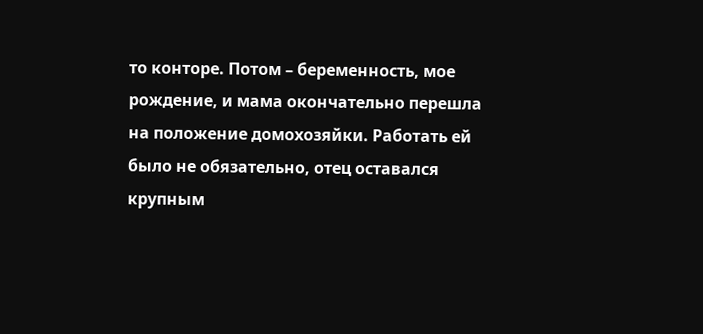то конторе. Потом – беременность, мое рождение, и мама окончательно перешла на положение домохозяйки. Работать ей было не обязательно, отец оставался крупным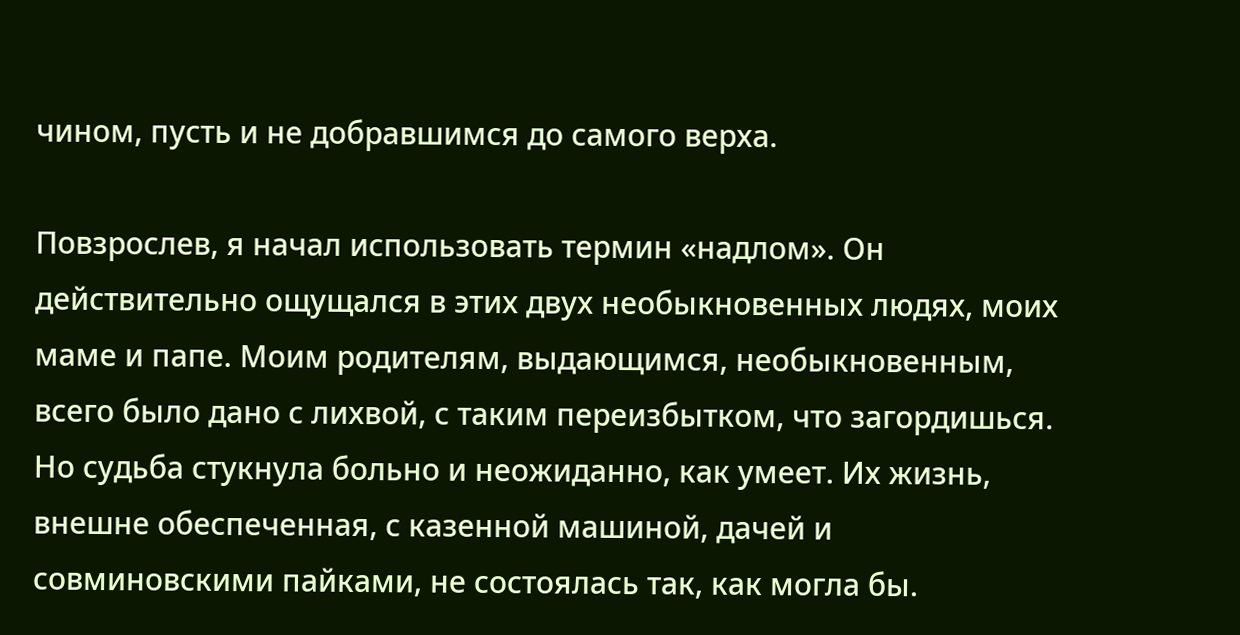чином, пусть и не добравшимся до самого верха.

Повзрослев, я начал использовать термин «надлом». Он действительно ощущался в этих двух необыкновенных людях, моих маме и папе. Моим родителям, выдающимся, необыкновенным, всего было дано с лихвой, с таким переизбытком, что загордишься. Но судьба стукнула больно и неожиданно, как умеет. Их жизнь, внешне обеспеченная, с казенной машиной, дачей и совминовскими пайками, не состоялась так, как могла бы.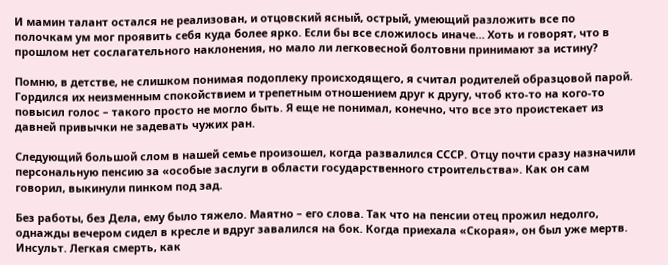И мамин талант остался не реализован, и отцовский ясный, острый, умеющий разложить все по полочкам ум мог проявить себя куда более ярко. Если бы все сложилось иначе… Хоть и говорят, что в прошлом нет сослагательного наклонения, но мало ли легковесной болтовни принимают за истину?

Помню, в детстве, не слишком понимая подоплеку происходящего, я считал родителей образцовой парой. Гордился их неизменным спокойствием и трепетным отношением друг к другу, чтоб кто-то на кого-то повысил голос – такого просто не могло быть. Я еще не понимал, конечно, что все это проистекает из давней привычки не задевать чужих ран.

Следующий большой слом в нашей семье произошел, когда развалился СССР. Отцу почти сразу назначили персональную пенсию за «особые заслуги в области государственного строительства». Как он сам говорил, выкинули пинком под зад.

Без работы, без Дела, ему было тяжело. Маятно – его слова. Так что на пенсии отец прожил недолго, однажды вечером сидел в кресле и вдруг завалился на бок. Когда приехала «Скорая», он был уже мертв. Инсульт. Легкая смерть, как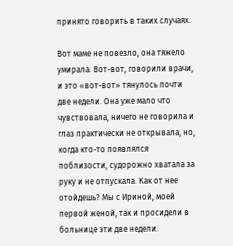принято говорить в таких случаях.

Вот маме не повезло, она тяжело умирала. Вот-вот, говорили врачи, и это «вот-вот» тянулось почти две недели. Она уже мало что чувствовала, ничего не говорила и глаз практически не открывала, но, когда кто-то появлялся поблизости, судорожно хватала за руку и не отпускала. Как от нее отойдешь? Мы с Ириной, моей первой женой, так и просидели в больнице эти две недели.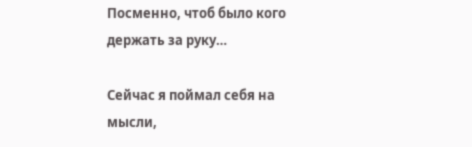Посменно, чтоб было кого держать за руку…

Сейчас я поймал себя на мысли,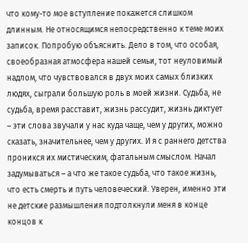что кому-то мое вступление покажется слишком длинным. Не относящимся непосредственно к теме моих записок. Попробую объяснить. Дело в том, что особая, своеобразная атмосфера нашей семьи, тот неуловимый надлом, что чувствовался в двух моих самых близких людях, сыграли большую роль в моей жизни. Судьба, не судьба, время расставит, жизнь рассудит, жизнь диктует – эти слова звучали у нас куда чаще, чем у других, можно сказать, значительнее, чем у других. И я с раннего детства проникся их мистическим, фатальным смыслом. Начал задумываться – а что же такое судьба, что такое жизнь, что есть смерть и путь человеческий. Уверен, именно эти не детские размышления подтолкнули меня в конце концов к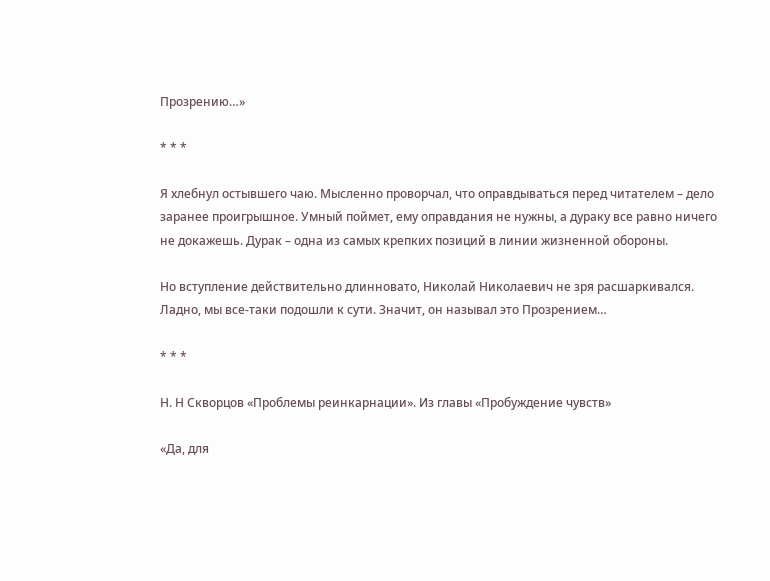Прозрению…»

* * *

Я хлебнул остывшего чаю. Мысленно проворчал, что оправдываться перед читателем – дело заранее проигрышное. Умный поймет, ему оправдания не нужны, а дураку все равно ничего не докажешь. Дурак – одна из самых крепких позиций в линии жизненной обороны.

Но вступление действительно длинновато, Николай Николаевич не зря расшаркивался. Ладно, мы все-таки подошли к сути. Значит, он называл это Прозрением…

* * *

Н. Н Скворцов «Проблемы реинкарнации». Из главы «Пробуждение чувств»

«Да, для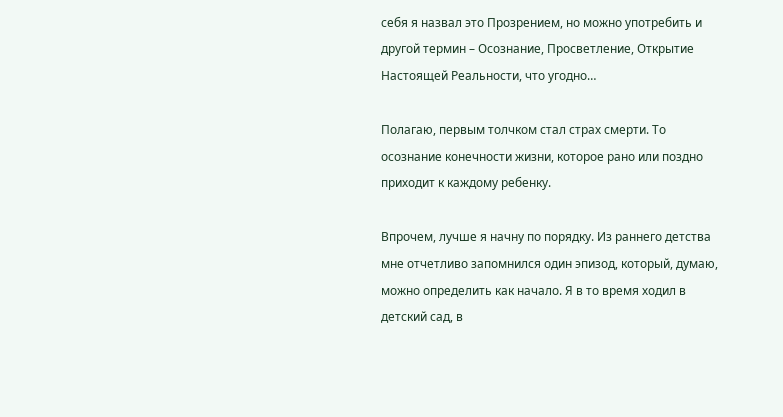себя я назвал это Прозрением, но можно употребить и другой термин – Осознание, Просветление, Открытие Настоящей Реальности, что угодно…

Полагаю, первым толчком стал страх смерти. То осознание конечности жизни, которое рано или поздно приходит к каждому ребенку.

Впрочем, лучше я начну по порядку. Из раннего детства мне отчетливо запомнился один эпизод, который, думаю, можно определить как начало. Я в то время ходил в детский сад, в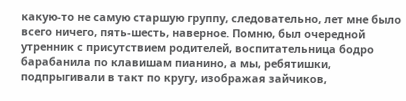какую-то не самую старшую группу, следовательно, лет мне было всего ничего, пять-шесть, наверное. Помню, был очередной утренник с присутствием родителей, воспитательница бодро барабанила по клавишам пианино, а мы, ребятишки, подпрыгивали в такт по кругу, изображая зайчиков,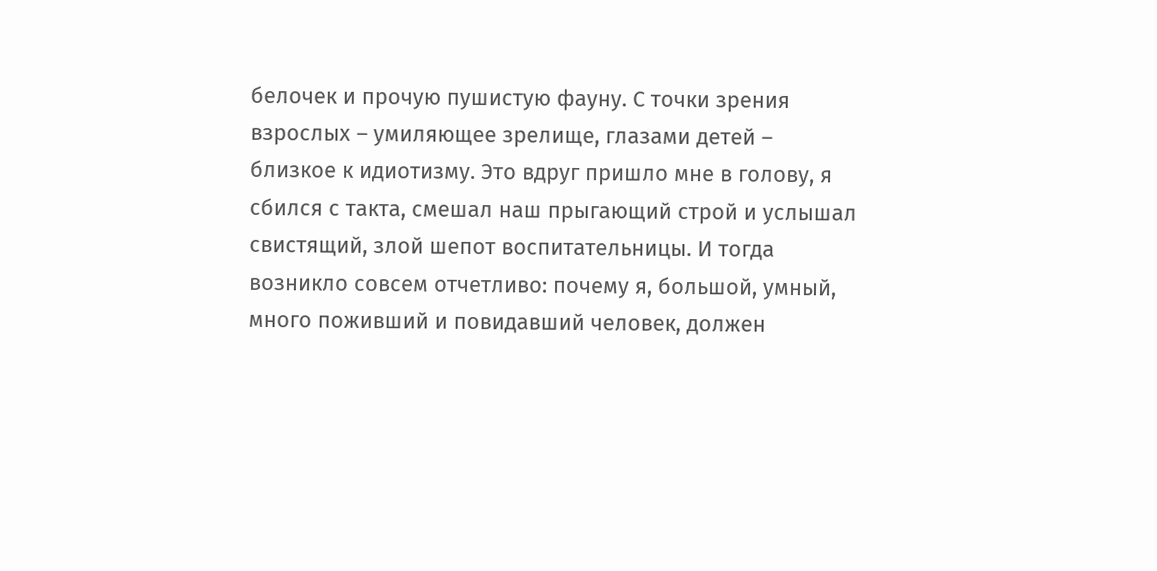белочек и прочую пушистую фауну. С точки зрения взрослых – умиляющее зрелище, глазами детей – близкое к идиотизму. Это вдруг пришло мне в голову, я сбился с такта, смешал наш прыгающий строй и услышал свистящий, злой шепот воспитательницы. И тогда возникло совсем отчетливо: почему я, большой, умный, много поживший и повидавший человек, должен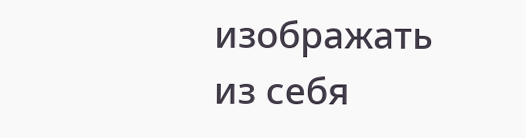изображать из себя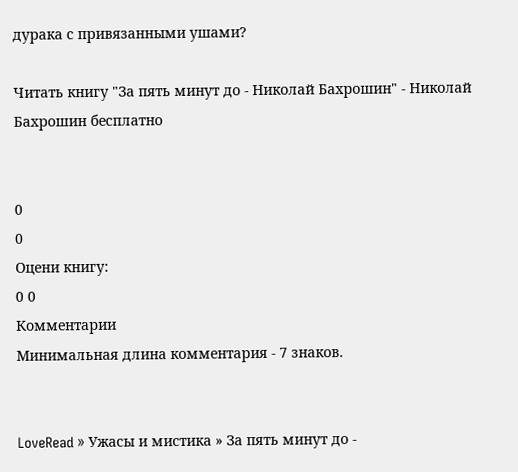дурака с привязанными ушами?

Читать книгу "За пять минут до - Николай Бахрошин" - Николай Бахрошин бесплатно


0
0
Оцени книгу:
0 0
Комментарии
Минимальная длина комментария - 7 знаков.


LoveRead » Ужасы и мистика » За пять минут до -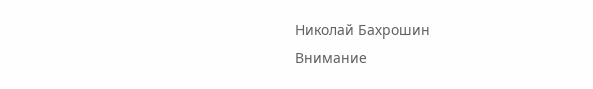Николай Бахрошин
Внимание